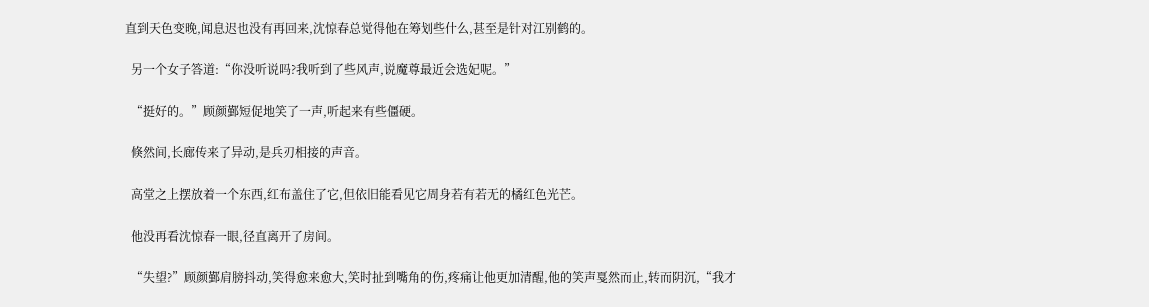直到天色变晚,闻息迟也没有再回来,沈惊春总觉得他在筹划些什么,甚至是针对江别鹤的。

  另一个女子答道:“你没听说吗?我听到了些风声,说魔尊最近会选妃呢。”

  “挺好的。”顾颜鄞短促地笑了一声,听起来有些僵硬。

  倏然间,长廊传来了异动,是兵刃相接的声音。

  高堂之上摆放着一个东西,红布盖住了它,但依旧能看见它周身若有若无的橘红色光芒。

  他没再看沈惊春一眼,径直离开了房间。

  “失望?”顾颜鄞肩膀抖动,笑得愈来愈大,笑时扯到嘴角的伤,疼痛让他更加清醒,他的笑声戛然而止,转而阴沉,“我才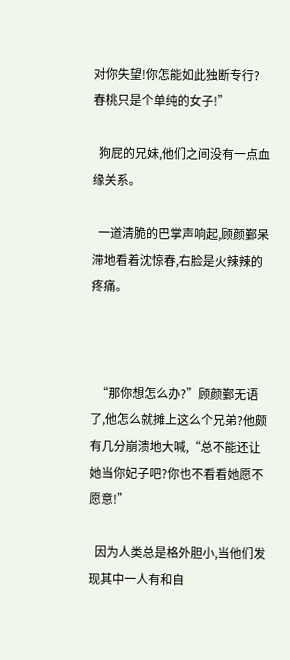对你失望!你怎能如此独断专行?春桃只是个单纯的女子!”

  狗屁的兄妹,他们之间没有一点血缘关系。

  一道清脆的巴掌声响起,顾颜鄞呆滞地看着沈惊春,右脸是火辣辣的疼痛。



  “那你想怎么办?”顾颜鄞无语了,他怎么就摊上这么个兄弟?他颇有几分崩溃地大喊,“总不能还让她当你妃子吧?你也不看看她愿不愿意!”

  因为人类总是格外胆小,当他们发现其中一人有和自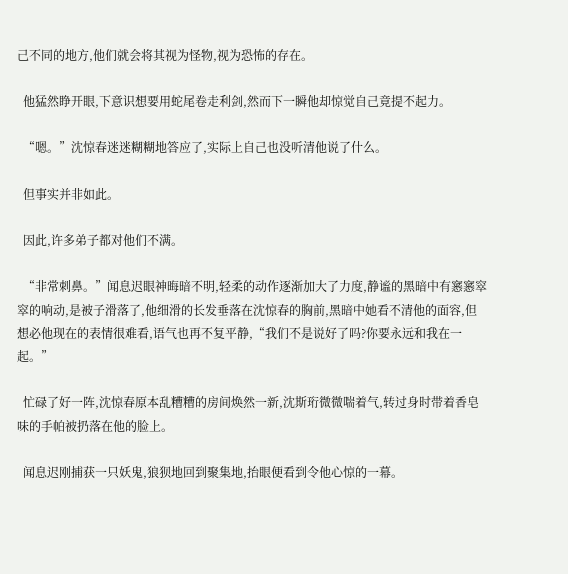己不同的地方,他们就会将其视为怪物,视为恐怖的存在。

  他猛然睁开眼,下意识想要用蛇尾卷走利剑,然而下一瞬他却惊觉自己竟提不起力。

  “嗯。”沈惊春迷迷糊糊地答应了,实际上自己也没听清他说了什么。

  但事实并非如此。

  因此,许多弟子都对他们不满。

  “非常刺鼻。”闻息迟眼神晦暗不明,轻柔的动作逐渐加大了力度,静谧的黑暗中有窸窸窣窣的响动,是被子滑落了,他细滑的长发垂落在沈惊春的胸前,黑暗中她看不清他的面容,但想必他现在的表情很难看,语气也再不复平静,“我们不是说好了吗?你要永远和我在一起。”

  忙碌了好一阵,沈惊春原本乱糟糟的房间焕然一新,沈斯珩微微喘着气,转过身时带着香皂味的手帕被扔落在他的脸上。

  闻息迟刚捕获一只妖鬼,狼狈地回到聚集地,抬眼便看到令他心惊的一幕。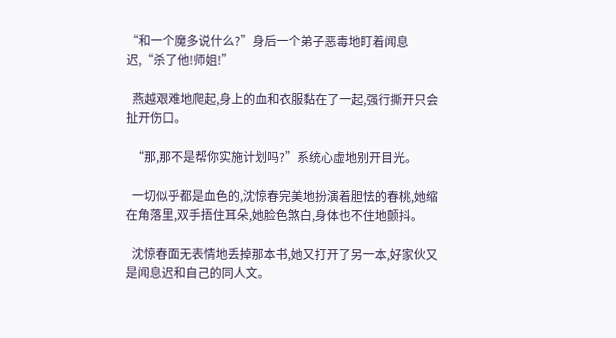“和一个魔多说什么?”身后一个弟子恶毒地盯着闻息迟,“杀了他!师姐!”

  燕越艰难地爬起,身上的血和衣服黏在了一起,强行撕开只会扯开伤口。

  “那,那不是帮你实施计划吗?”系统心虚地别开目光。

  一切似乎都是血色的,沈惊春完美地扮演着胆怯的春桃,她缩在角落里,双手捂住耳朵,她脸色煞白,身体也不住地颤抖。

  沈惊春面无表情地丢掉那本书,她又打开了另一本,好家伙又是闻息迟和自己的同人文。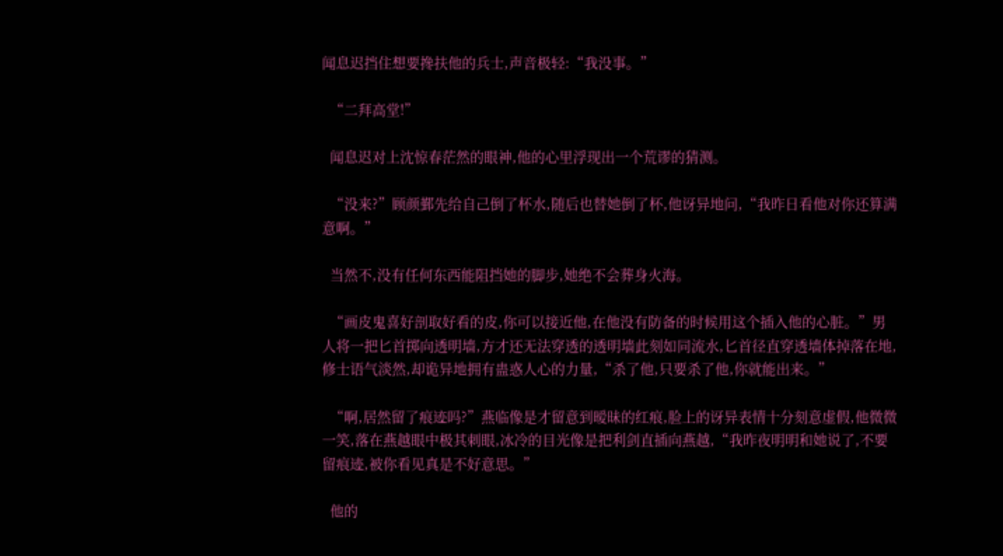闻息迟挡住想要搀扶他的兵士,声音极轻:“我没事。”

  “二拜高堂!”

  闻息迟对上沈惊春茫然的眼神,他的心里浮现出一个荒谬的猜测。

  “没来?”顾颜鄞先给自己倒了杯水,随后也替她倒了杯,他讶异地问,“我昨日看他对你还算满意啊。”

  当然不,没有任何东西能阻挡她的脚步,她绝不会葬身火海。

  “画皮鬼喜好剖取好看的皮,你可以接近他,在他没有防备的时候用这个插入他的心脏。”男人将一把匕首掷向透明墙,方才还无法穿透的透明墙此刻如同流水,匕首径直穿透墙体掉落在地,修士语气淡然,却诡异地拥有蛊惑人心的力量,“杀了他,只要杀了他,你就能出来。”

  “啊,居然留了痕迹吗?”燕临像是才留意到暧昧的红痕,脸上的讶异表情十分刻意虚假,他微微一笑,落在燕越眼中极其刺眼,冰冷的目光像是把利剑直插向燕越,“我昨夜明明和她说了,不要留痕迹,被你看见真是不好意思。”

  他的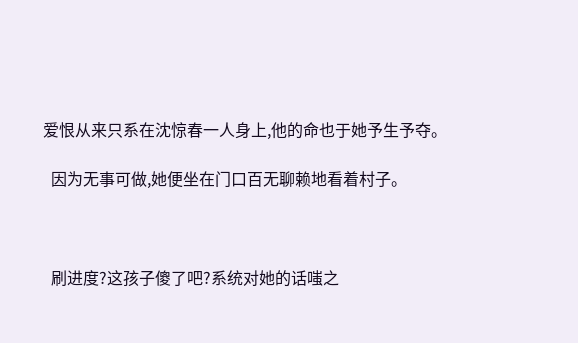爱恨从来只系在沈惊春一人身上,他的命也于她予生予夺。

  因为无事可做,她便坐在门口百无聊赖地看着村子。



  刷进度?这孩子傻了吧?系统对她的话嗤之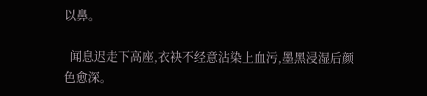以鼻。

  闻息迟走下高座,衣袂不经意沾染上血污,墨黑浸湿后颜色愈深。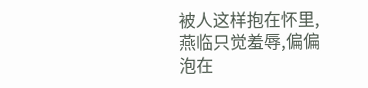被人这样抱在怀里,燕临只觉羞辱,偏偏泡在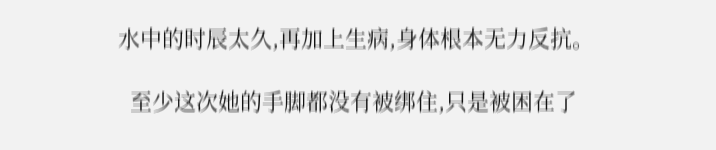水中的时辰太久,再加上生病,身体根本无力反抗。

  至少这次她的手脚都没有被绑住,只是被困在了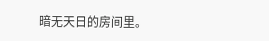暗无天日的房间里。